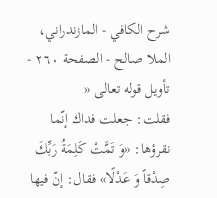شرح الكافي - المازندراني، الملا صالح - الصفحة ٢٦٠ - تأويل قوله تعالى «
فقلت: جعلت فداك إنّما نقرؤها: «وَ تَمَّتْ كَلِمَةُ رَبِّكَ صِدْقاً وَ عَدْلًا» فقال: إنّ فيها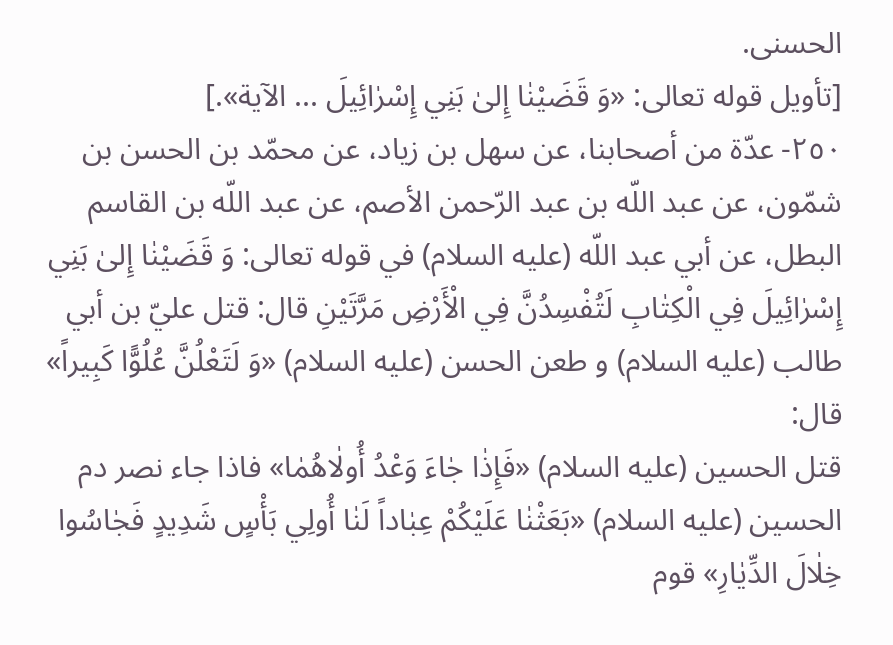الحسنى.
[تأويل قوله تعالى: «وَ قَضَيْنٰا إِلىٰ بَنِي إِسْرٰائِيلَ ... الآية».]
٢٥٠- عدّة من أصحابنا، عن سهل بن زياد، عن محمّد بن الحسن بن شمّون، عن عبد اللّه بن عبد الرّحمن الأصم، عن عبد اللّه بن القاسم البطل، عن أبي عبد اللّه (عليه السلام) في قوله تعالى: وَ قَضَيْنٰا إِلىٰ بَنِي إِسْرٰائِيلَ فِي الْكِتٰابِ لَتُفْسِدُنَّ فِي الْأَرْضِ مَرَّتَيْنِ قال: قتل عليّ بن أبي طالب (عليه السلام) و طعن الحسن (عليه السلام) «وَ لَتَعْلُنَّ عُلُوًّا كَبِيراً» قال:
قتل الحسين (عليه السلام) «فَإِذٰا جٰاءَ وَعْدُ أُولٰاهُمٰا» فاذا جاء نصر دم الحسين (عليه السلام) «بَعَثْنٰا عَلَيْكُمْ عِبٰاداً لَنٰا أُولِي بَأْسٍ شَدِيدٍ فَجٰاسُوا خِلٰالَ الدِّيٰارِ» قوم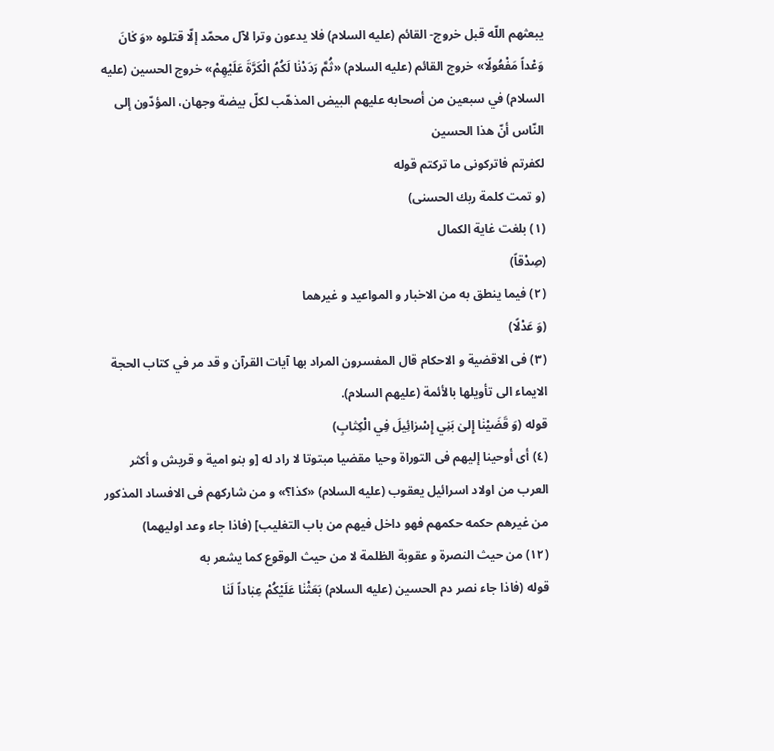يبعثهم اللّه قبل خروج- القائم (عليه السلام) فلا يدعون وترا لآل محمّد إلّا قتلوه «وَ كٰانَ وَعْداً مَفْعُولًا» خروج القائم (عليه السلام) «ثُمَّ رَدَدْنٰا لَكُمُ الْكَرَّةَ عَلَيْهِمْ» خروج الحسين (عليه السلام) في سبعين من أصحابه عليهم البيض المذهّب لكلّ بيضة وجهان، المؤدّون إلى النّاس أنّ هذا الحسين
لكفرتم فاتركونى ما تركتم قوله
(و تمت كلمة ربك الحسنى)
(١) بلغت غاية الكمال
(صِدْقاً)
(٢) فيما ينطق به من الاخبار و المواعيد و غيرهما
(وَ عَدْلًا)
(٣) فى الاقضية و الاحكام قال المفسرون المراد بها آيات القرآن و قد مر في كتاب الحجة الايماء الى تأويلها بالأئمة (عليهم السلام).
قوله (وَ قَضَيْنٰا إِلىٰ بَنِي إِسْرٰائِيلَ فِي الْكِتٰابِ)
(٤) أى أوحينا إليهم فى التوراة وحيا مقضيا مبتوتا لا راد له [و بنو امية و قريش و أكثر العرب من اولاد اسرائيل يعقوب (عليه السلام) «كذا؟» و من شاركهم فى الافساد المذكور من غيرهم حكمه حكمهم فهو داخل فيهم من باب التغليب] (فاذا جاء وعد اوليهما)
(١٢) من حيث النصرة و عقوبة الظلمة لا من حيث الوقوع كما يشعر به
قوله (فاذا جاء نصر دم الحسين (عليه السلام) بَعَثْنٰا عَلَيْكُمْ عِبٰاداً لَنٰا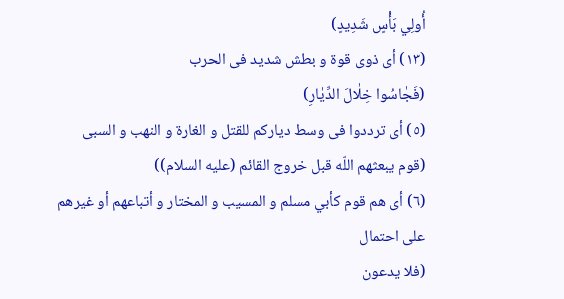أُولِي بَأْسٍ شَدِيدٍ)
(١٣) أى ذوى قوة و بطش شديد فى الحرب
(فَجٰاسُوا خِلٰالَ الدِّيٰارِ)
(٥) أى ترددوا فى وسط دياركم للقتل و الغارة و النهب و السبى
(قوم يبعثهم اللّه قبل خروج القائم (عليه السلام))
(٦) أى هم قوم كأبي مسلم و المسيب و المختار و أتباعهم أو غيرهم على احتمال
(فلا يدعون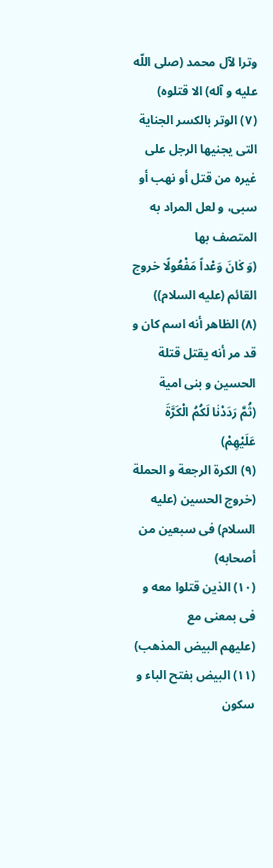وترا لآل محمد (صلى اللّه عليه و آله) الا قتلوه)
(٧) الوتر بالكسر الجناية التى يجنيها الرجل على غيره من قتل أو نهب أو سبى، و لعل المراد به المتصف بها
(وَ كٰانَ وَعْداً مَفْعُولًا خروج القائم (عليه السلام))
(٨) الظاهر أنه اسم كان و قد مر أنه يقتل قتلة الحسين و بنى امية
(ثُمَّ رَدَدْنٰا لَكُمُ الْكَرَّةَ عَلَيْهِمْ)
(٩) الكرة الرجعة و الحملة
(خروج الحسين (عليه السلام) فى سبعين من أصحابه)
(١٠) الذين قتلوا معه و فى بمعنى مع
(عليهم البيض المذهب)
(١١) البيض بفتح الباء و سكون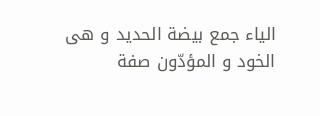الياء جمع بيضة الحديد و هى الخود و المؤدّون صفة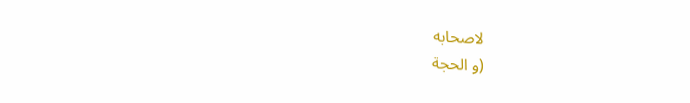لاصحابه
(و الحجة